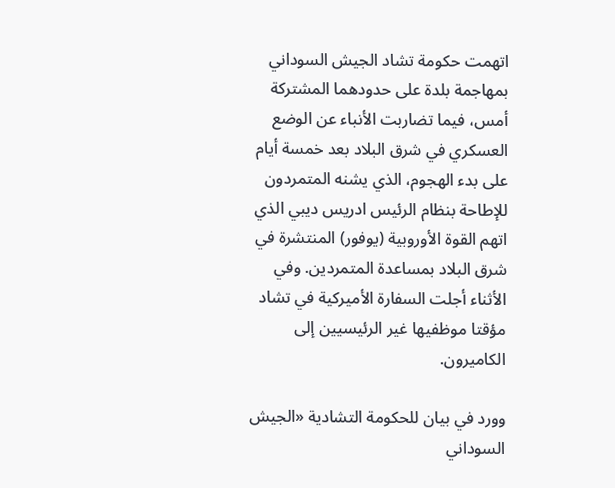اتهمت حكومة تشاد الجيش السوداني بمهاجمة بلدة على حدودهما المشتركة أمس، فيما تضاربت الأنباء عن الوضع العسكري في شرق البلاد بعد خمسة أيام على بدء الهجوم، الذي يشنه المتمردون للإطاحة بنظام الرئيس ادريس ديبي الذي اتهم القوة الأوروبية (يوفور) المنتشرة في شرق البلاد بمساعدة المتمردين. وفي الأثناء أجلت السفارة الأميركية في تشاد مؤقتا موظفيها غير الرئيسيين إلى الكاميرون.

وورد في بيان للحكومة التشادية «الجيش السوداني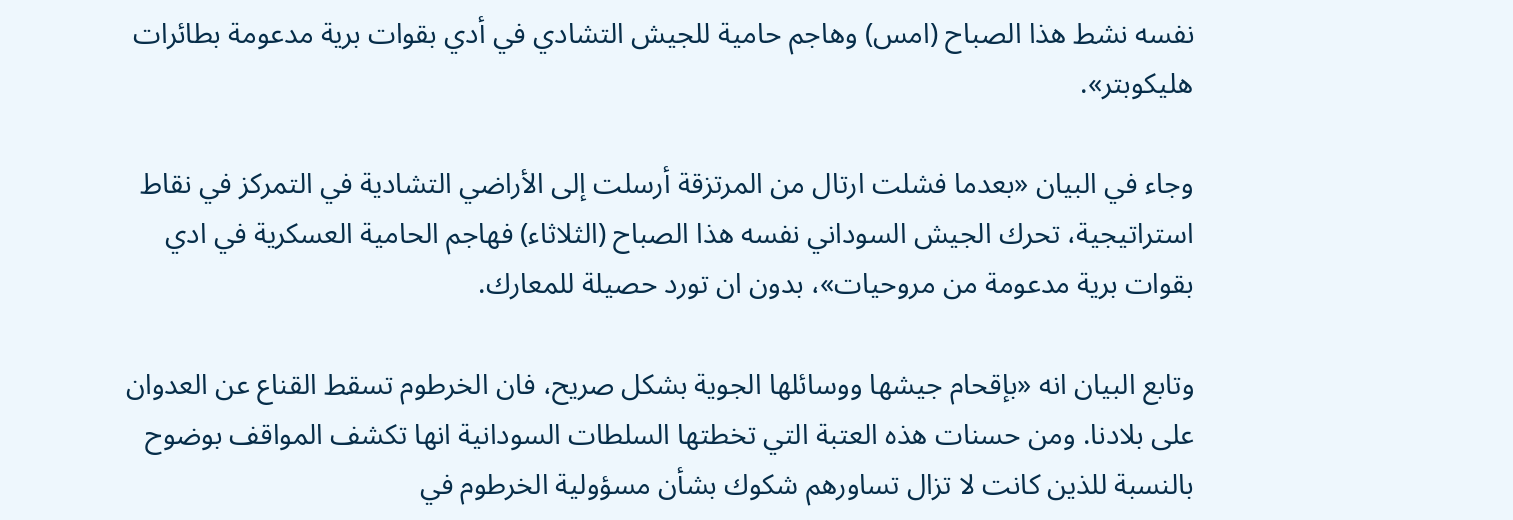نفسه نشط هذا الصباح (امس) وهاجم حامية للجيش التشادي في أدي بقوات برية مدعومة بطائرات هليكوبتر».

وجاء في البيان «بعدما فشلت ارتال من المرتزقة أرسلت إلى الأراضي التشادية في التمركز في نقاط استراتيجية، تحرك الجيش السوداني نفسه هذا الصباح (الثلاثاء) فهاجم الحامية العسكرية في ادي بقوات برية مدعومة من مروحيات»، بدون ان تورد حصيلة للمعارك.

وتابع البيان انه «بإقحام جيشها ووسائلها الجوية بشكل صريح، فان الخرطوم تسقط القناع عن العدوان على بلادنا. ومن حسنات هذه العتبة التي تخطتها السلطات السودانية انها تكشف المواقف بوضوح بالنسبة للذين كانت لا تزال تساورهم شكوك بشأن مسؤولية الخرطوم في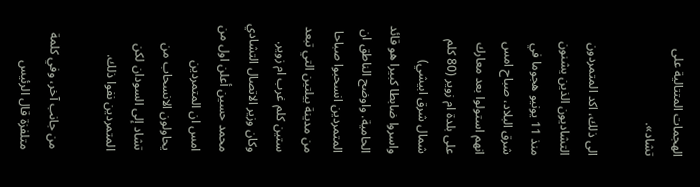الهجمات المتتالية على تشاد».

الى ذلك، اكد المتمردون التشاديون الذين يشنون منذ 11 يونيو هجوما في شرق البلاد، صباح امس انهم استولوا بعد معارك على بلدة ام زوير (80 كلم شمال شرق ابيشي) واسروا ضابطا كبيرا هو قائد الحامية. واوضح الناطق ان المتمردين انسحبوا صباحا من مدينة بيلتين التي تبعد ستين كلم غرب ام زوير. وكان وزير الاتصال التشادي محمد حسين أعلن اول من امس ان المتمردين يحاولون الانسحاب من تشاد إلى السودان لكن المتمردين نفوا ذلك.

من جانب آخر، وفي كلمة متلفزة قال الرئيس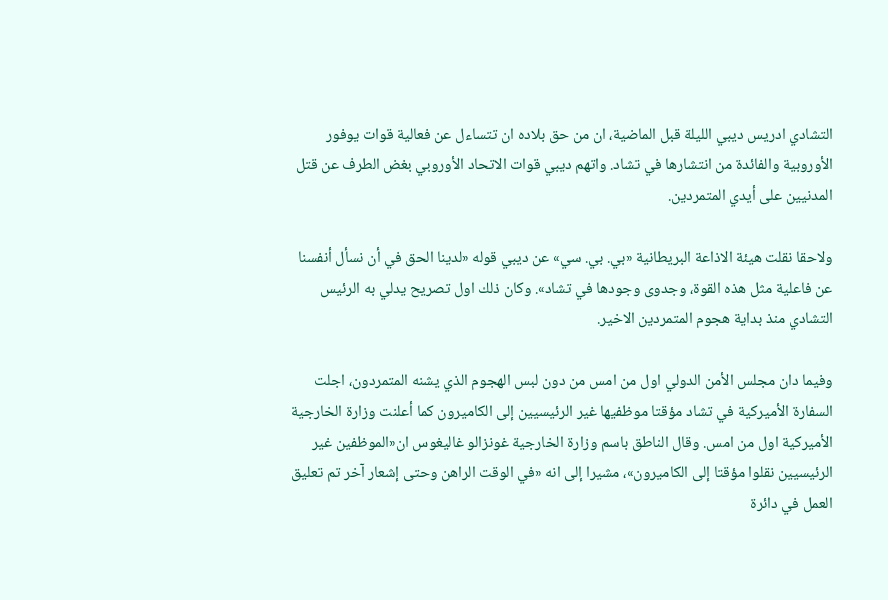التشادي ادريس ديبي الليلة قبل الماضية، ان من حق بلاده ان تتساءل عن فعالية قوات يوفور الأوروبية والفائدة من انتشارها في تشاد. واتهم ديبي قوات الاتحاد الأوروبي بغض الطرف عن قتل المدنيين على أيدي المتمردين.

ولاحقا نقلت هيئة الاذاعة البريطانية «بي. بي. سي» عن ديبي قوله «لدينا الحق في أن نسأل أنفسنا عن فاعلية مثل هذه القوة، وجدوى وجودها في تشاد». وكان ذلك اول تصريح يدلي به الرئيس التشادي منذ بداية هجوم المتمردين الاخير.

وفيما دان مجلس الأمن الدولي اول من امس من دون لبس الهجوم الذي يشنه المتمردون، اجلت السفارة الأميركية في تشاد مؤقتا موظفيها غير الرئيسيين إلى الكاميرون كما أعلنت وزارة الخارجية الأميركية اول من امس. وقال الناطق باسم وزارة الخارجية غونزالو غاليغوس ان«الموظفين غير الرئيسيين نقلوا مؤقتا إلى الكاميرون»، مشيرا إلى انه «في الوقت الراهن وحتى إشعار آخر تم تعليق العمل في دائرة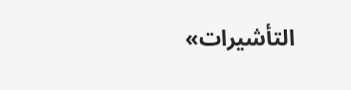التأشيرات»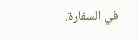في السفارة.